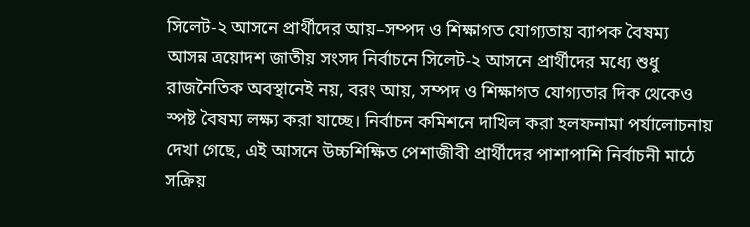সিলেট-২ আসনে প্রার্থীদের আয়–সম্পদ ও শিক্ষাগত যোগ্যতায় ব্যাপক বৈষম্য
আসন্ন ত্রয়োদশ জাতীয় সংসদ নির্বাচনে সিলেট-২ আসনে প্রার্থীদের মধ্যে শুধু রাজনৈতিক অবস্থানেই নয়, বরং আয়, সম্পদ ও শিক্ষাগত যোগ্যতার দিক থেকেও স্পষ্ট বৈষম্য লক্ষ্য করা যাচ্ছে। নির্বাচন কমিশনে দাখিল করা হলফনামা পর্যালোচনায় দেখা গেছে, এই আসনে উচ্চশিক্ষিত পেশাজীবী প্রার্থীদের পাশাপাশি নির্বাচনী মাঠে সক্রিয়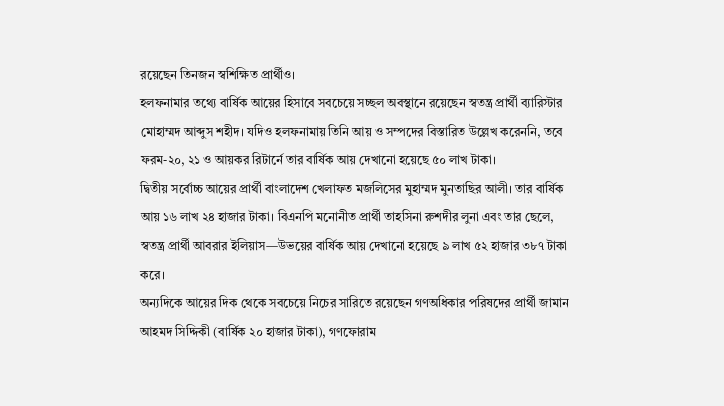রয়েছেন তিনজন স্বশিক্ষিত প্রার্থীও।
হলফনামার তথ্যে বার্ষিক আয়ের হিসাবে সবচেয়ে সচ্ছল অবস্থানে রয়েছেন স্বতন্ত্র প্রার্থী ব্যারিস্টার মোহাম্মদ আব্দুস শহীদ। যদিও হলফনামায় তিনি আয় ও সম্পদের বিস্তারিত উল্লেখ করেননি, তবে ফরম-২০, ২১ ও আয়কর রিটার্নে তার বার্ষিক আয় দেখানো হয়েছে ৫০ লাখ টাকা।
দ্বিতীয় সর্বোচ্চ আয়ের প্রার্থী বাংলাদেশ খেলাফত মজলিসের মুহাম্মদ মুনতাছির আলী। তার বার্ষিক আয় ১৬ লাখ ২৪ হাজার টাকা। বিএনপি মনোনীত প্রার্থী তাহসিনা রুশদীর লুনা এবং তার ছেলে, স্বতন্ত্র প্রার্থী আবরার ইলিয়াস—উভয়ের বার্ষিক আয় দেখানো হয়েছে ৯ লাখ ৫২ হাজার ৩৮৭ টাকা করে।
অন্যদিকে আয়ের দিক থেকে সবচেয়ে নিচের সারিতে রয়েছেন গণঅধিকার পরিষদের প্রার্থী জামান আহমদ সিদ্দিকী (বার্ষিক ২০ হাজার টাকা), গণফোরাম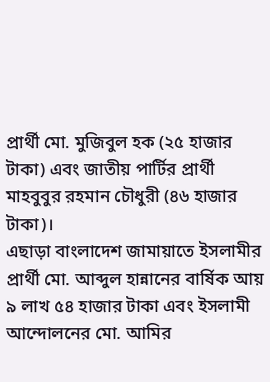প্রার্থী মো. মুজিবুল হক (২৫ হাজার টাকা) এবং জাতীয় পার্টির প্রার্থী মাহবুবুর রহমান চৌধুরী (৪৬ হাজার টাকা)।
এছাড়া বাংলাদেশ জামায়াতে ইসলামীর প্রার্থী মো. আব্দুল হান্নানের বার্ষিক আয় ৯ লাখ ৫৪ হাজার টাকা এবং ইসলামী আন্দোলনের মো. আমির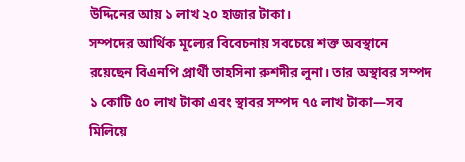উদ্দিনের আয় ১ লাখ ২০ হাজার টাকা।
সম্পদের আর্থিক মূল্যের বিবেচনায় সবচেয়ে শক্ত অবস্থানে রয়েছেন বিএনপি প্রার্থী তাহসিনা রুশদীর লুনা। তার অস্থাবর সম্পদ ১ কোটি ৫০ লাখ টাকা এবং স্থাবর সম্পদ ৭৫ লাখ টাকা—সব মিলিয়ে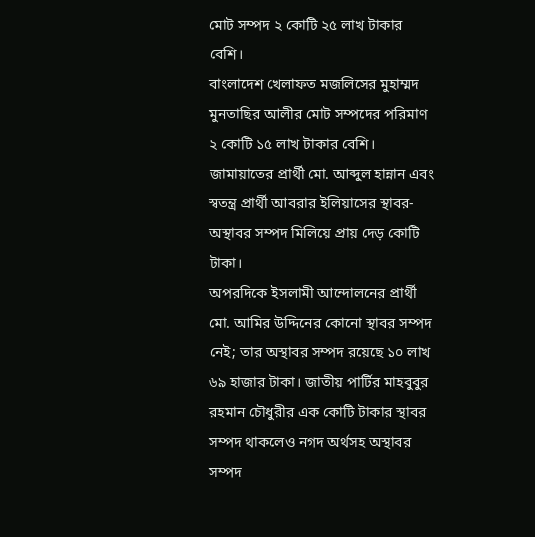মোট সম্পদ ২ কোটি ২৫ লাখ টাকার বেশি।
বাংলাদেশ খেলাফত মজলিসের মুহাম্মদ মুনতাছির আলীর মোট সম্পদের পরিমাণ ২ কোটি ১৫ লাখ টাকার বেশি।
জামায়াতের প্রার্থী মো. আব্দুল হান্নান এবং স্বতন্ত্র প্রার্থী আবরার ইলিয়াসের স্থাবর-অস্থাবর সম্পদ মিলিয়ে প্রায় দেড় কোটি টাকা।
অপরদিকে ইসলামী আন্দোলনের প্রার্থী মো. আমির উদ্দিনের কোনো স্থাবর সম্পদ নেই; তার অস্থাবর সম্পদ রয়েছে ১০ লাখ ৬৯ হাজার টাকা। জাতীয় পার্টির মাহবুবুর রহমান চৌধুরীর এক কোটি টাকার স্থাবর সম্পদ থাকলেও নগদ অর্থসহ অস্থাবর সম্পদ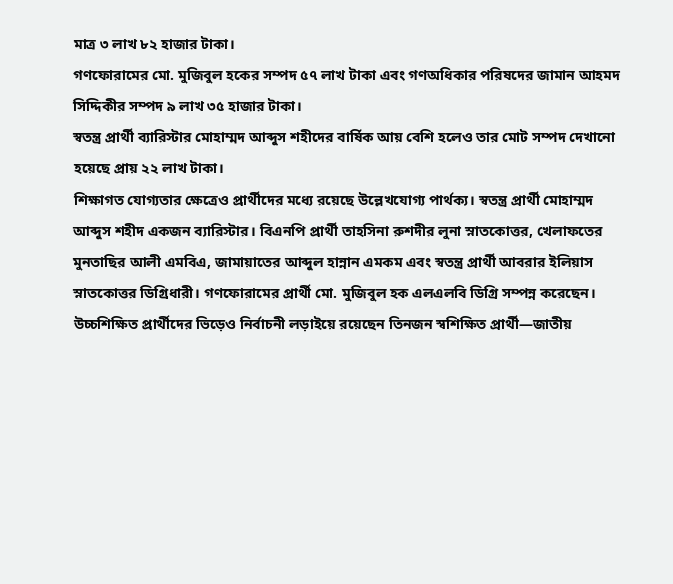মাত্র ৩ লাখ ৮২ হাজার টাকা।
গণফোরামের মো. মুজিবুল হকের সম্পদ ৫৭ লাখ টাকা এবং গণঅধিকার পরিষদের জামান আহমদ সিদ্দিকীর সম্পদ ৯ লাখ ৩৫ হাজার টাকা।
স্বতন্ত্র প্রার্থী ব্যারিস্টার মোহাম্মদ আব্দুস শহীদের বার্ষিক আয় বেশি হলেও তার মোট সম্পদ দেখানো হয়েছে প্রায় ২২ লাখ টাকা।
শিক্ষাগত যোগ্যতার ক্ষেত্রেও প্রার্থীদের মধ্যে রয়েছে উল্লেখযোগ্য পার্থক্য। স্বতন্ত্র প্রার্থী মোহাম্মদ আব্দুস শহীদ একজন ব্যারিস্টার। বিএনপি প্রার্থী তাহসিনা রুশদীর লুনা স্নাতকোত্তর, খেলাফতের মুনতাছির আলী এমবিএ, জামায়াতের আব্দুল হান্নান এমকম এবং স্বতন্ত্র প্রার্থী আবরার ইলিয়াস স্নাতকোত্তর ডিগ্রিধারী। গণফোরামের প্রার্থী মো. মুজিবুল হক এলএলবি ডিগ্রি সম্পন্ন করেছেন।
উচ্চশিক্ষিত প্রার্থীদের ভিড়েও নির্বাচনী লড়াইয়ে রয়েছেন তিনজন স্বশিক্ষিত প্রার্থী—জাতীয়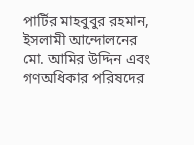পার্টির মাহবুবুর রহমান, ইসলামী আন্দোলনের মো. আমির উদ্দিন এবং গণঅধিকার পরিষদের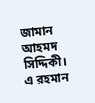জামান আহমদ সিদ্দিকী।
এ রহমান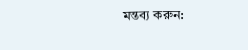মন্তব্য করুন: